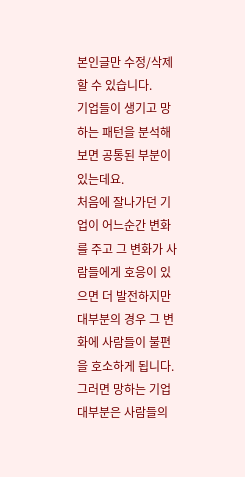본인글만 수정/삭제 할 수 있습니다.
기업들이 생기고 망하는 패턴을 분석해보면 공통된 부분이 있는데요.
처음에 잘나가던 기업이 어느순간 변화를 주고 그 변화가 사람들에게 호응이 있으면 더 발전하지만
대부분의 경우 그 변화에 사람들이 불편을 호소하게 됩니다.
그러면 망하는 기업 대부분은 사람들의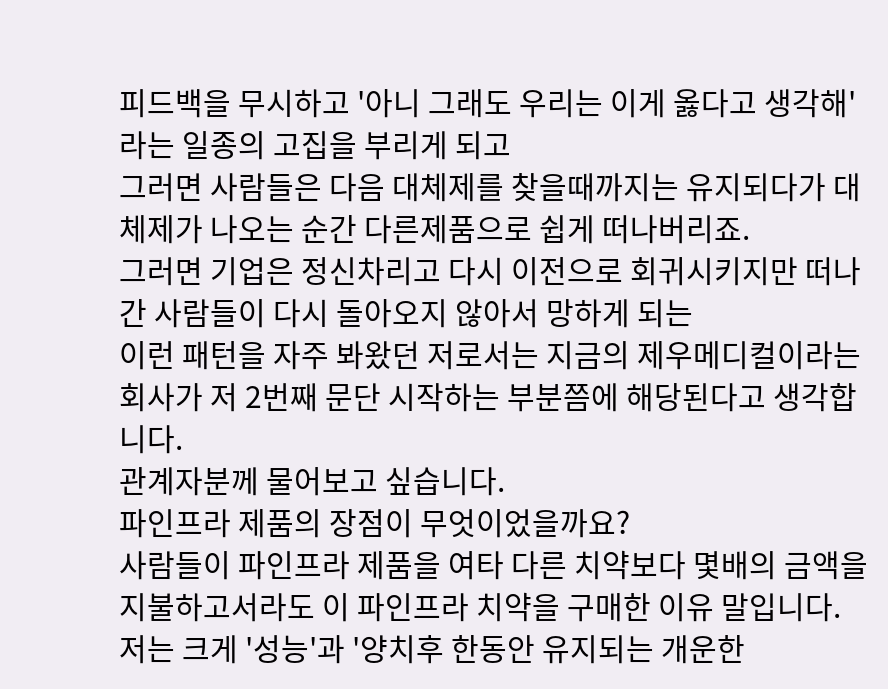피드백을 무시하고 '아니 그래도 우리는 이게 옳다고 생각해' 라는 일종의 고집을 부리게 되고
그러면 사람들은 다음 대체제를 찾을때까지는 유지되다가 대체제가 나오는 순간 다른제품으로 쉽게 떠나버리죠.
그러면 기업은 정신차리고 다시 이전으로 회귀시키지만 떠나간 사람들이 다시 돌아오지 않아서 망하게 되는
이런 패턴을 자주 봐왔던 저로서는 지금의 제우메디컬이라는 회사가 저 2번째 문단 시작하는 부분쯤에 해당된다고 생각합니다.
관계자분께 물어보고 싶습니다.
파인프라 제품의 장점이 무엇이었을까요?
사람들이 파인프라 제품을 여타 다른 치약보다 몇배의 금액을 지불하고서라도 이 파인프라 치약을 구매한 이유 말입니다.
저는 크게 '성능'과 '양치후 한동안 유지되는 개운한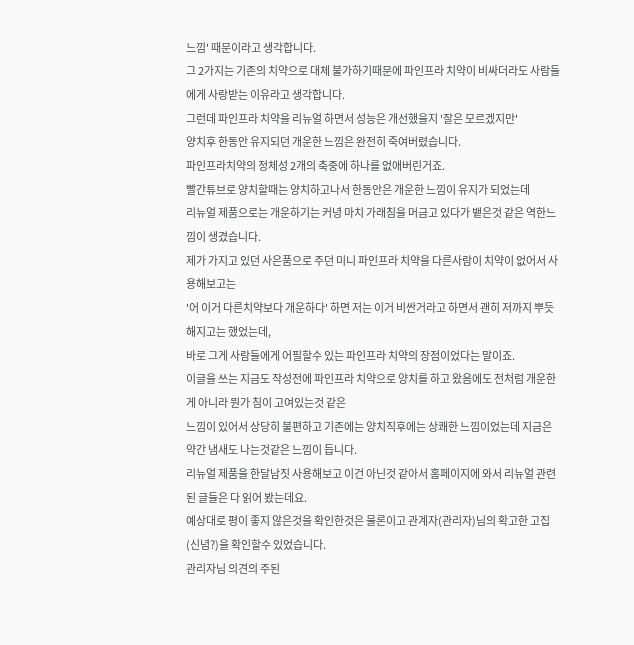느낌' 때문이라고 생각합니다.
그 2가지는 기존의 치약으로 대체 불가하기때문에 파인프라 치약이 비싸더라도 사람들에게 사랑받는 이유라고 생각합니다.
그런데 파인프라 치약을 리뉴얼 하면서 성능은 개선했을지 '잘은 모르겠지만'
양치후 한동안 유지되던 개운한 느낌은 완전히 죽여버렸습니다.
파인프라치약의 정체성 2개의 축중에 하나를 없애버린거죠.
빨간튜브로 양치할때는 양치하고나서 한동안은 개운한 느낌이 유지가 되었는데
리뉴얼 제품으로는 개운하기는 커녕 마치 가래침을 머금고 있다가 뱉은것 같은 역한느낌이 생겼습니다.
제가 가지고 있던 사은품으로 주던 미니 파인프라 치약을 다른사람이 치약이 없어서 사용해보고는
'어 이거 다른치약보다 개운하다' 하면 저는 이거 비싼거라고 하면서 괜히 저까지 뿌듯해지고는 했었는데,
바로 그게 사람들에게 어필할수 있는 파인프라 치약의 장점이었다는 말이죠.
이글을 쓰는 지금도 작성전에 파인프라 치약으로 양치를 하고 왔음에도 전처럼 개운한게 아니라 뭔가 침이 고여있는것 같은
느낌이 있어서 상당히 불편하고 기존에는 양치직후에는 상쾌한 느낌이었는데 지금은 약간 냄새도 나는것같은 느낌이 듭니다.
리뉴얼 제품을 한달남짓 사용해보고 이건 아닌것 같아서 홈페이지에 와서 리뉴얼 관련된 글들은 다 읽어 봤는데요.
예상대로 평이 좋지 않은것을 확인한것은 물론이고 관계자(관리자)님의 확고한 고집(신념?)을 확인할수 있었습니다.
관리자님 의견의 주된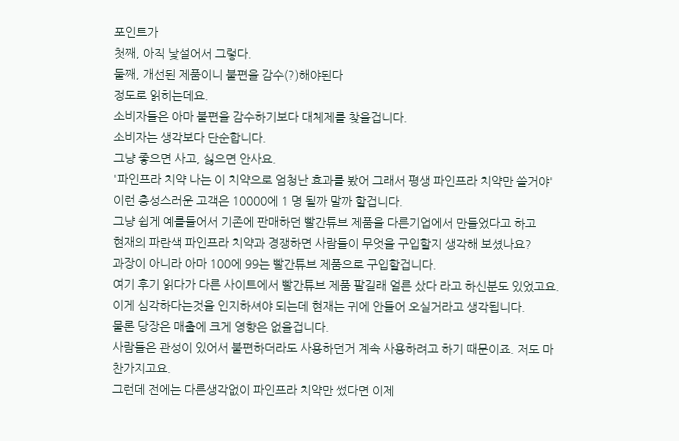포인트가
첫째, 아직 낯설어서 그렇다.
둘째, 개선된 제품이니 불편을 감수(?)해야된다
정도로 읽히는데요.
소비자들은 아마 불편을 감수하기보다 대체제를 찾을겁니다.
소비자는 생각보다 단순합니다.
그냥 좋으면 사고, 싫으면 안사요.
'파인프라 치약 나는 이 치약으로 엄청난 효과를 봤어 그래서 평생 파인프라 치약만 쓸거야'
이런 충성스러운 고객은 10000에 1 명 될까 말까 할겁니다.
그냥 쉽게 예를들어서 기존에 판매하던 빨간튜브 제품을 다른기업에서 만들었다고 하고
현재의 파란색 파인프라 치약과 경쟁하면 사람들이 무엇을 구입할지 생각해 보셨나요?
과장이 아니라 아마 100에 99는 빨간튜브 제품으로 구입할겁니다.
여기 후기 읽다가 다른 사이트에서 빨간튜브 제품 팔길래 얼른 샀다 라고 하신분도 있었고요.
이게 심각하다는것을 인지하셔야 되는데 현재는 귀에 안들어 오실거라고 생각됩니다.
물론 당장은 매출에 크게 영향은 없을겁니다.
사람들은 관성이 있어서 불편하더라도 사용하던거 계속 사용하려고 하기 때문이죠. 저도 마찬가지고요.
그런데 전에는 다른생각없이 파인프라 치약만 썼다면 이제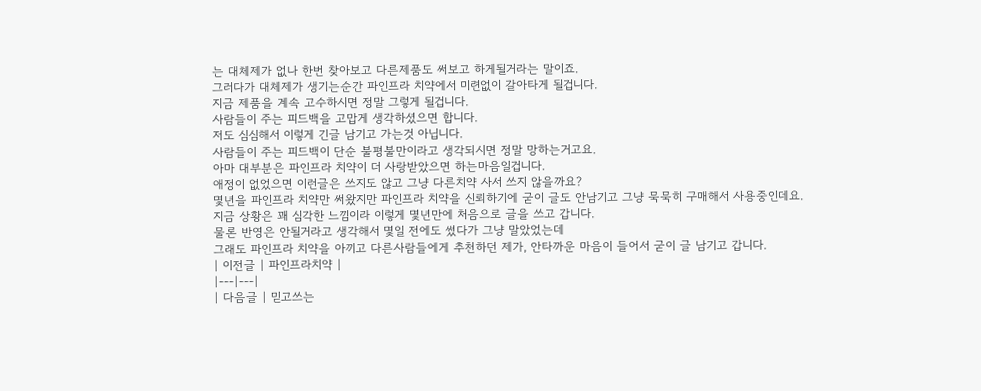는 대체제가 없나 한번 찾아보고 다른제품도 써보고 하게될거라는 말이죠.
그러다가 대체제가 생기는순간 파인프라 치약에서 미련없이 갈아타게 될겁니다.
지금 제품을 계속 고수하시면 정말 그렇게 될겁니다.
사람들이 주는 피드백을 고맙게 생각하셨으면 합니다.
저도 심심해서 이렇게 긴글 남기고 가는것 아닙니다.
사람들이 주는 피드백이 단순 불평불만이라고 생각되시면 정말 망하는거고요.
아마 대부분은 파인프라 치약이 더 사랑받았으면 하는마음일겁니다.
애정이 없었으면 이런글은 쓰지도 않고 그냥 다른치약 사서 쓰지 않을까요?
몇년을 파인프라 치약만 써왔지만 파인프라 치약을 신뢰하기에 굳이 글도 안남기고 그냥 묵묵히 구매해서 사용중인데요.
지금 상황은 꽤 심각한 느낌이라 이렇게 몇년만에 처음으로 글을 쓰고 갑니다.
물론 반영은 안될거라고 생각해서 몇일 전에도 썼다가 그냥 말았었는데
그래도 파인프라 치약을 아끼고 다른사람들에게 추천하던 제가, 안타까운 마음이 들어서 굳이 글 남기고 갑니다.
| 이전글 | 파인프라치약 |
|---|---|
| 다음글 | 믿고쓰는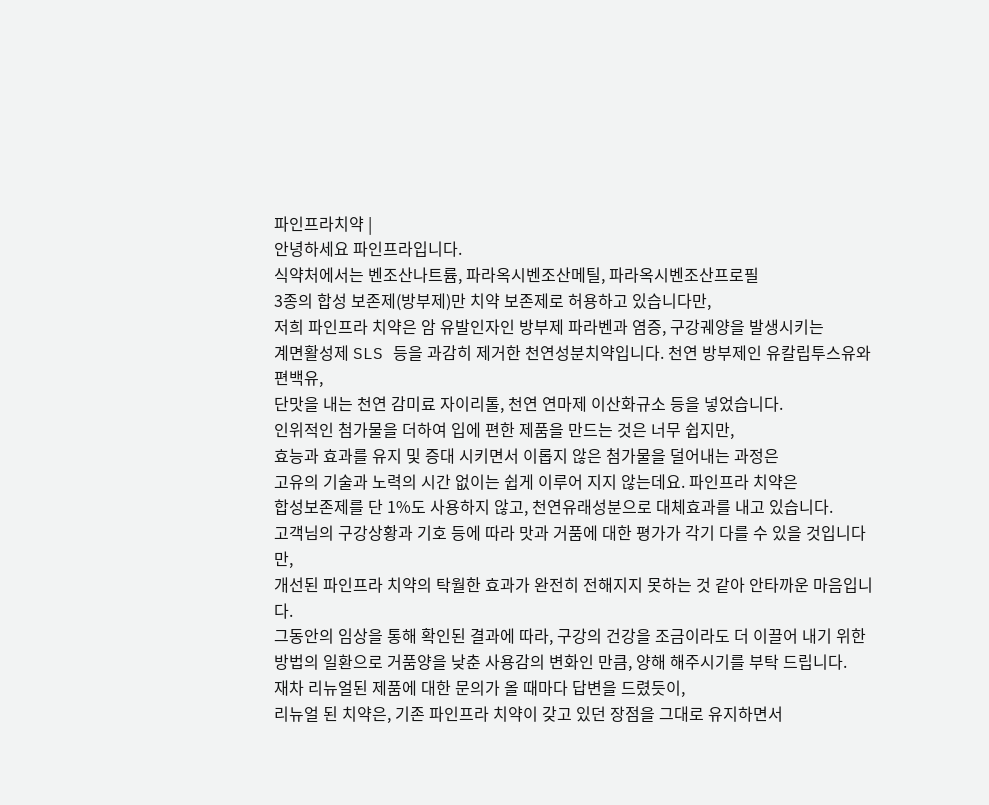파인프라치약 |
안녕하세요 파인프라입니다.
식약처에서는 벤조산나트륨, 파라옥시벤조산메틸, 파라옥시벤조산프로필
3종의 합성 보존제(방부제)만 치약 보존제로 허용하고 있습니다만,
저희 파인프라 치약은 암 유발인자인 방부제 파라벤과 염증, 구강궤양을 발생시키는
계면활성제 SLS 등을 과감히 제거한 천연성분치약입니다. 천연 방부제인 유칼립투스유와 편백유,
단맛을 내는 천연 감미료 자이리톨, 천연 연마제 이산화규소 등을 넣었습니다.
인위적인 첨가물을 더하여 입에 편한 제품을 만드는 것은 너무 쉽지만,
효능과 효과를 유지 및 증대 시키면서 이롭지 않은 첨가물을 덜어내는 과정은
고유의 기술과 노력의 시간 없이는 쉽게 이루어 지지 않는데요. 파인프라 치약은
합성보존제를 단 1%도 사용하지 않고, 천연유래성분으로 대체효과를 내고 있습니다.
고객님의 구강상황과 기호 등에 따라 맛과 거품에 대한 평가가 각기 다를 수 있을 것입니다만,
개선된 파인프라 치약의 탁월한 효과가 완전히 전해지지 못하는 것 같아 안타까운 마음입니다.
그동안의 임상을 통해 확인된 결과에 따라, 구강의 건강을 조금이라도 더 이끌어 내기 위한
방법의 일환으로 거품양을 낮춘 사용감의 변화인 만큼, 양해 해주시기를 부탁 드립니다.
재차 리뉴얼된 제품에 대한 문의가 올 때마다 답변을 드렸듯이,
리뉴얼 된 치약은, 기존 파인프라 치약이 갖고 있던 장점을 그대로 유지하면서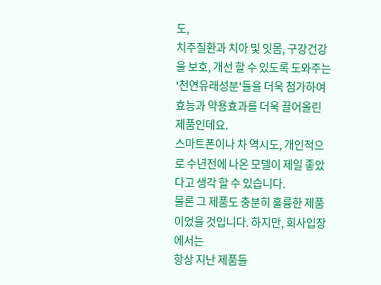도,
치주질환과 치아 및 잇몸, 구강건강을 보호, 개선 할 수 있도록 도와주는
'천연유래성분'들을 더욱 첨가하여 효능과 약용효과를 더욱 끌어올린 제품인데요.
스마트폰이나 차 역시도, 개인적으로 수년전에 나온 모델이 제일 좋았다고 생각 할 수 있습니다.
물론 그 제품도 충분히 훌륭한 제품이었을 것입니다. 하지만, 회사입장에서는
항상 지난 제품들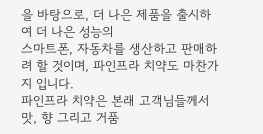을 바탕으로, 더 나은 제품을 출시하여 더 나은 성능의
스마트폰, 자동차를 생산하고 판매하려 할 것이며, 파인프라 치약도 마찬가지 입니다.
파인프라 치약은 본래 고객님들께서 맛, 향 그리고 거품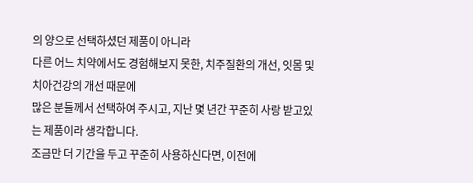의 양으로 선택하셨던 제품이 아니라
다른 어느 치약에서도 경험해보지 못한, 치주질환의 개선, 잇몸 및 치아건강의 개선 때문에
많은 분들께서 선택하여 주시고, 지난 몇 년간 꾸준히 사랑 받고있는 제품이라 생각합니다.
조금만 더 기간을 두고 꾸준히 사용하신다면, 이전에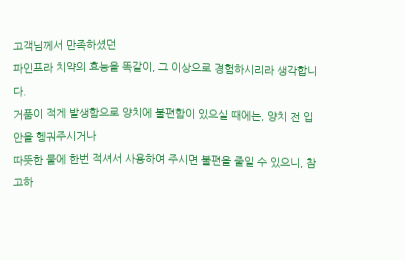고객님께서 만족하셨던
파인프라 치약의 효능을 똑같이, 그 이상으로 경험하시리라 생각합니다.
거품이 적게 발생함으로 양치에 불편함이 있으실 때에는, 양치 전 입안을 헹궈주시거나
따뜻한 물에 한번 적셔서 사용하여 주시면 불편을 줄일 수 있으니, 참고하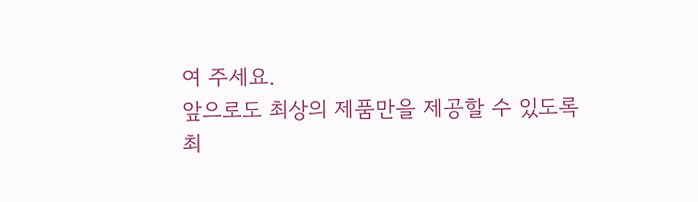여 주세요.
앞으로도 최상의 제품만을 제공할 수 있도록
최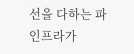선을 다하는 파인프라가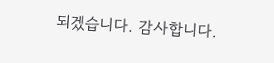되겠습니다. 감사합니다.